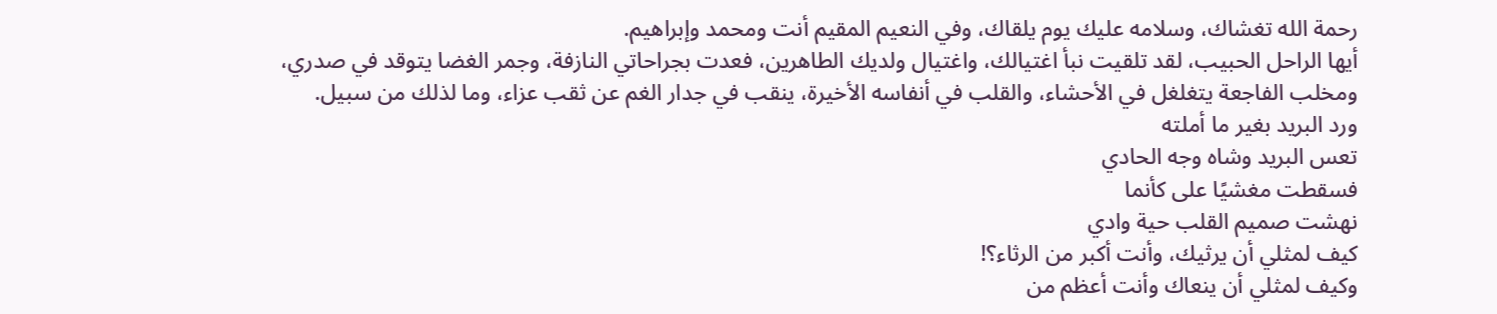رحمة الله تغشاك، وسلامه عليك يوم يلقاك، وفي النعيم المقيم أنت ومحمد وإبراهيم.
أيها الراحل الحبيب، لقد تلقيت نبأ اغتيالك، واغتيال ولديك الطاهرين، فعدت بجراحاتي النازفة، وجمر الغضا يتوقد في صدري، ومخلب الفاجعة يتغلغل في الأحشاء، والقلب في أنفاسه الأخيرة، ينقب في جدار الغم عن ثقب عزاء، وما لذلك من سبيل.
ورد البريد بغير ما أملته
تعس البريد وشاه وجه الحادي
فسقطت مغشيًا على كأنما
نهشت صميم القلب حية وادي
كيف لمثلي أن يرثيك، وأنت أكبر من الرثاء؟!
وكيف لمثلي أن ينعاك وأنت أعظم من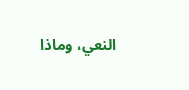النعي، وماذا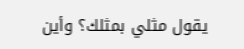يقول مثلي بمثلك؟ وأين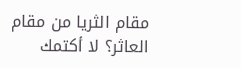مقام الثريا من مقام العاثر؟ لا أكتمك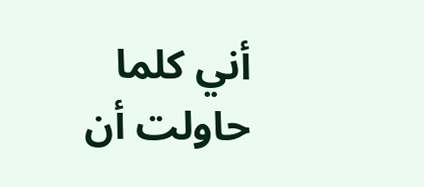أني كلما حاولت أن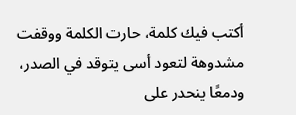أكتب فيك كلمة، حارت الكلمة ووقفت مشدوهة لتعود أسى يتوقد في الصدر، ودمعًا ينحدر على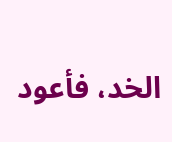الخد، فأعود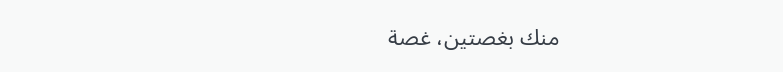منك بغصتين، غصة